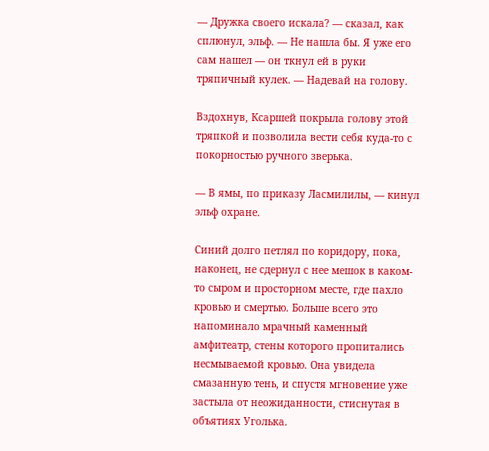— Дружка своего искала? — сказал, как сплюнул, эльф. — Не нашла бы. Я уже его сам нашел — он ткнул ей в руки тряпичный кулек. — Надевай на голову.

Вздохнув, Ксаршей покрыла голову этой тряпкой и позволила вести себя куда-то с покорностью ручного зверька.

— В ямы, по приказу Ласмилилы, — кинул эльф охране.

Синий долго петлял по коридору, пока, наконец, не сдернул с нее мешок в каком-то сыром и просторном месте, где пахло кровью и смертью. Больше всего это напоминало мрачный каменный амфитеатр, стены которого пропитались несмываемой кровью. Она увидела смазанную тень, и спустя мгновение уже застыла от неожиданности, стиснутая в объятиях Уголька.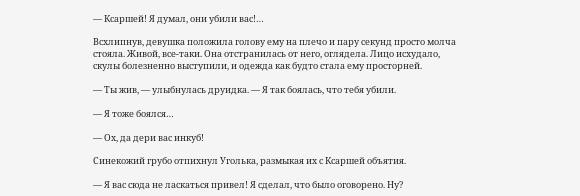— Ксаршей! Я думал, они убили вас!…

Всхлипнув, девушка положила голову ему на плечо и пару секунд просто молча стояла. Живой, все-таки. Она отстранилась от него, оглядела. Лицо исхудало, скулы болезненно выступили, и одежда как будто стала ему просторней.

— Ты жив, — улыбнулась друидка. — Я так боялась, что тебя убили.

— Я тоже боялся…

— Ох, да дери вас инкуб!

Синекожий грубо отпихнул Уголька, размыкая их с Ксаршей объятия.

— Я вас сюда не ласкаться привел! Я сделал, что было оговорено. Ну?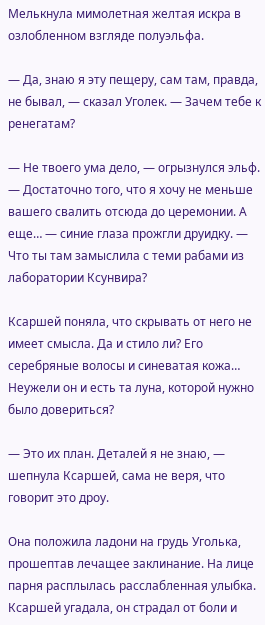Мелькнула мимолетная желтая искра в озлобленном взгляде полуэльфа.

— Да, знаю я эту пещеру, сам там, правда, не бывал, — сказал Уголек. — Зачем тебе к ренегатам?

— Не твоего ума дело, — огрызнулся эльф. — Достаточно того, что я хочу не меньше вашего свалить отсюда до церемонии. А еще… — синие глаза прожгли друидку. — Что ты там замыслила с теми рабами из лаборатории Ксунвира?

Ксаршей поняла, что скрывать от него не имеет смысла. Да и стило ли? Его серебряные волосы и синеватая кожа… Неужели он и есть та луна, которой нужно было довериться?

— Это их план. Деталей я не знаю, — шепнула Ксаршей, сама не веря, что говорит это дроу.

Она положила ладони на грудь Уголька, прошептав лечащее заклинание. На лице парня расплылась расслабленная улыбка. Ксаршей угадала, он страдал от боли и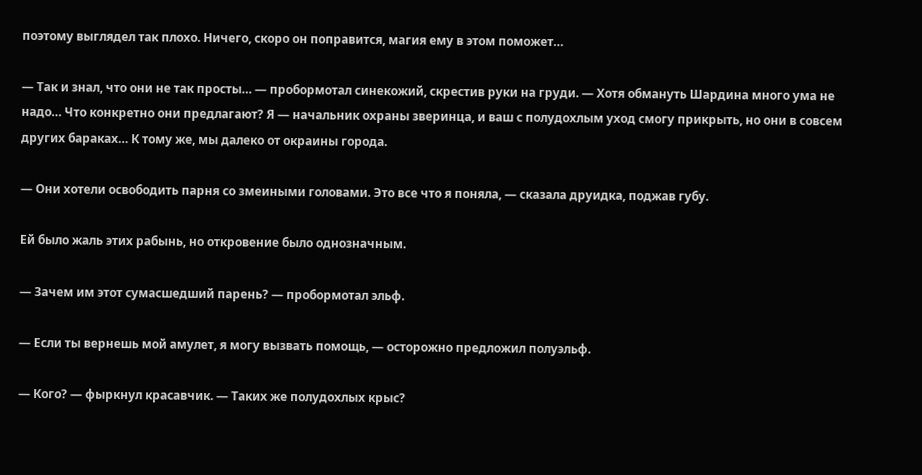поэтому выглядел так плохо. Ничего, скоро он поправится, магия ему в этом поможет…

— Так и знал, что они не так просты… — пробормотал синекожий, скрестив руки на груди. — Хотя обмануть Шардина много ума не надо… Что конкретно они предлагают? Я — начальник охраны зверинца, и ваш с полудохлым уход смогу прикрыть, но они в совсем других бараках… К тому же, мы далеко от окраины города.

— Они хотели освободить парня со змеиными головами. Это все что я поняла, — сказала друидка, поджав губу.

Ей было жаль этих рабынь, но откровение было однозначным.

— Зачем им этот сумасшедший парень? — пробормотал эльф.

— Если ты вернешь мой амулет, я могу вызвать помощь, — осторожно предложил полуэльф.

— Кого? — фыркнул красавчик. — Таких же полудохлых крыс?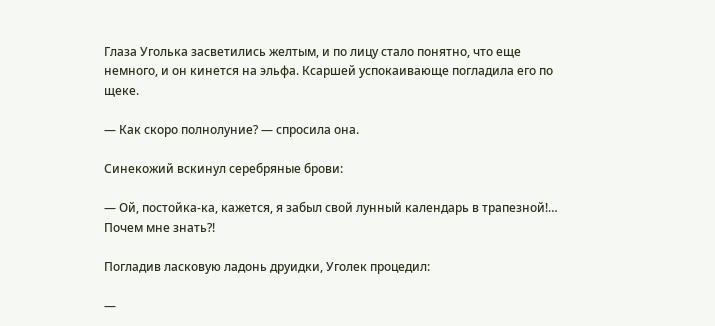Глаза Уголька засветились желтым, и по лицу стало понятно, что еще немного, и он кинется на эльфа. Ксаршей успокаивающе погладила его по щеке.

— Как скоро полнолуние? — спросила она.

Синекожий вскинул серебряные брови:

— Ой, постойка-ка, кажется, я забыл свой лунный календарь в трапезной!… Почем мне знать?!

Погладив ласковую ладонь друидки, Уголек процедил:

—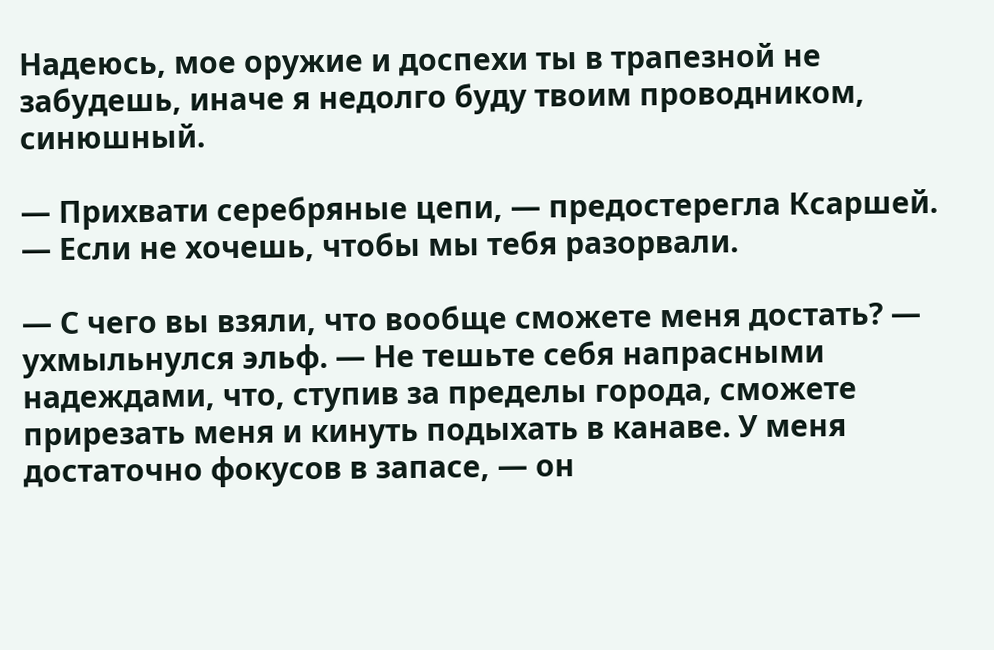Надеюсь, мое оружие и доспехи ты в трапезной не забудешь, иначе я недолго буду твоим проводником, синюшный.

— Прихвати серебряные цепи, — предостерегла Ксаршей. — Если не хочешь, чтобы мы тебя разорвали.

— С чего вы взяли, что вообще сможете меня достать? — ухмыльнулся эльф. — Не тешьте себя напрасными надеждами, что, ступив за пределы города, сможете прирезать меня и кинуть подыхать в канаве. У меня достаточно фокусов в запасе, — он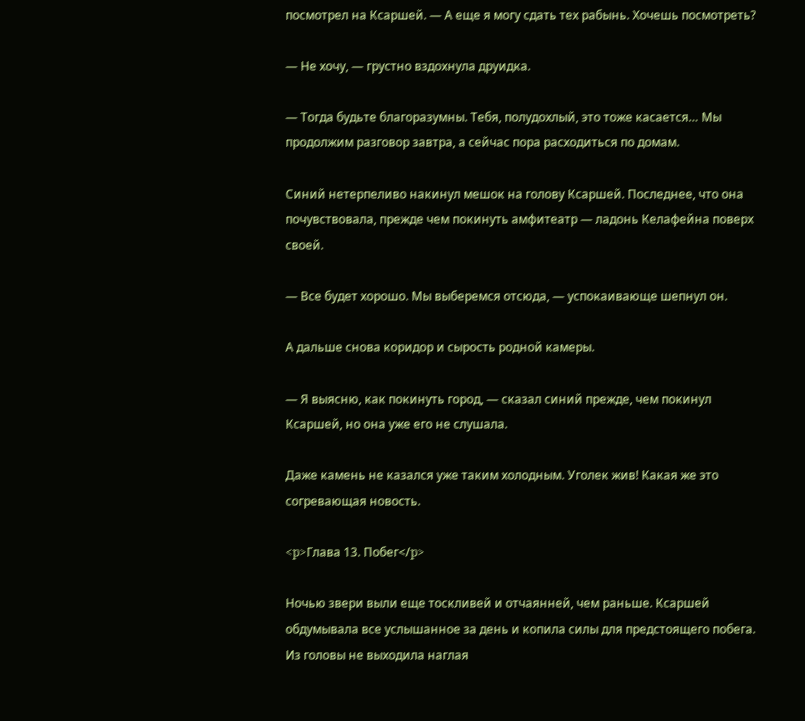посмотрел на Ксаршей. — А еще я могу сдать тех рабынь. Хочешь посмотреть?

— Не хочу, — грустно вздохнула друидка.

— Тогда будьте благоразумны. Тебя, полудохлый, это тоже касается… Мы продолжим разговор завтра, а сейчас пора расходиться по домам.

Синий нетерпеливо накинул мешок на голову Ксаршей. Последнее, что она почувствовала, прежде чем покинуть амфитеатр — ладонь Келафейна поверх своей.

— Все будет хорошо. Мы выберемся отсюда, — успокаивающе шепнул он.

А дальше снова коридор и сырость родной камеры.

— Я выясню, как покинуть город, — сказал синий прежде, чем покинул Ксаршей, но она уже его не слушала.

Даже камень не казался уже таким холодным. Уголек жив! Какая же это согревающая новость.

<p>Глава 13. Побег</p>

Ночью звери выли еще тоскливей и отчаянней, чем раньше. Ксаршей обдумывала все услышанное за день и копила силы для предстоящего побега. Из головы не выходила наглая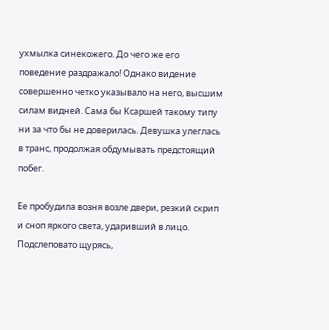ухмылка синекожего. До чего же его поведение раздражало! Однако видение совершенно четко указывало на него, высшим силам видней. Сама бы Ксаршей такому типу ни за что бы не доверилась. Девушка улеглась в транс, продолжая обдумывать предстоящий побег.

Ее пробудила возня возле двери, резкий скрип и сноп яркого света, ударивший в лицо. Подслеповато щурясь,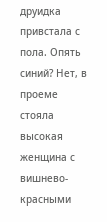друидка привстала с пола. Опять синий? Нет, в проеме стояла высокая женщина с вишнево-красными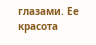глазами. Ее красота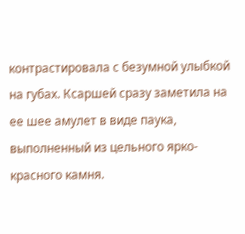контрастировала с безумной улыбкой на губах. Ксаршей сразу заметила на ее шее амулет в виде паука, выполненный из цельного ярко-красного камня.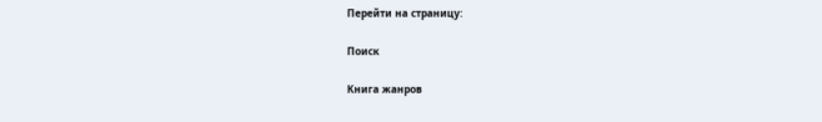Перейти на страницу:

Поиск

Книга жанров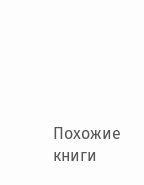Похожие книги